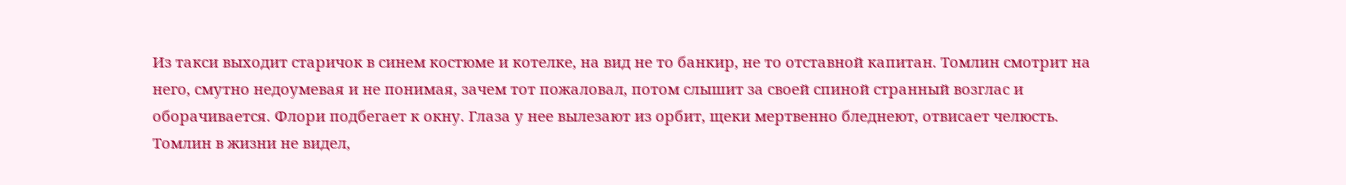Из такси выходит старичок в синем костюме и котелке, на вид не то банкир, не то отставной капитан. Томлин смотрит на него, смутно недоумевая и не понимая, зачем тот пожаловал, потом слышит за своей спиной странный возглас и оборачивается. Флори подбегает к окну. Глаза у нее вылезают из орбит, щеки мертвенно бледнеют, отвисает челюсть. Томлин в жизни не видел,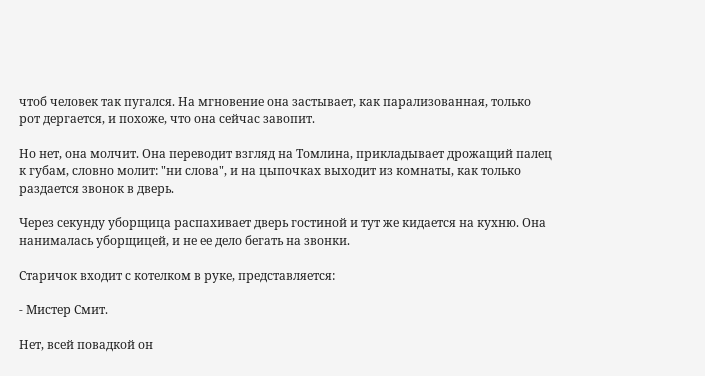чтоб человек так пугался. На мгновение она застывает, как парализованная, только рот дергается, и похоже, что она сейчас завопит.

Но нет, она молчит. Она переводит взгляд на Томлина, прикладывает дрожащий палец к губам, словно молит: "ни слова", и на цыпочках выходит из комнаты, как только раздается звонок в дверь.

Через секунду уборщица распахивает дверь гостиной и тут же кидается на кухню. Она нанималась уборщицей, и не ее дело бегать на звонки.

Старичок входит с котелком в руке, представляется:

- Мистер Смит.

Нет, всей повадкой он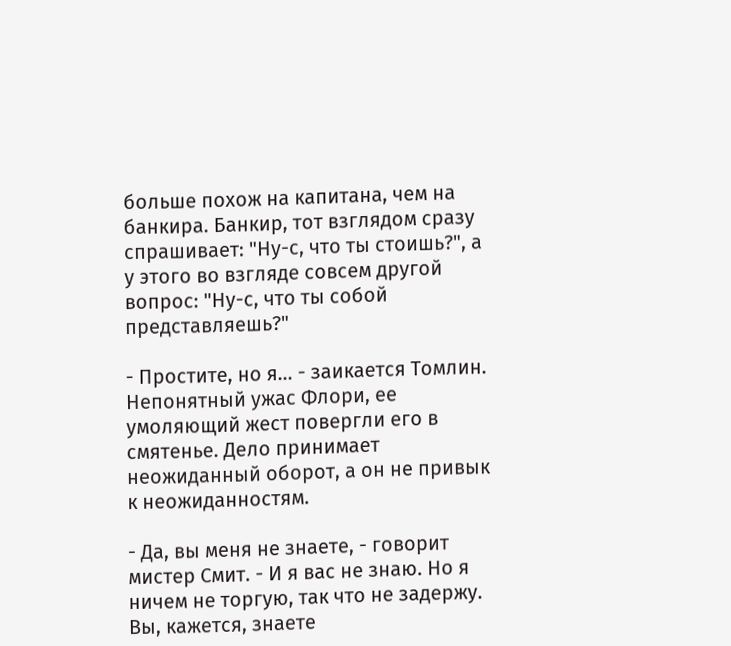больше похож на капитана, чем на банкира. Банкир, тот взглядом сразу спрашивает: "Ну-с, что ты стоишь?", а у этого во взгляде совсем другой вопрос: "Ну-с, что ты собой представляешь?"

- Простите, но я... - заикается Томлин. Непонятный ужас Флори, ее умоляющий жест повергли его в смятенье. Дело принимает неожиданный оборот, а он не привык к неожиданностям.

- Да, вы меня не знаете, - говорит мистер Смит. - И я вас не знаю. Но я ничем не торгую, так что не задержу. Вы, кажется, знаете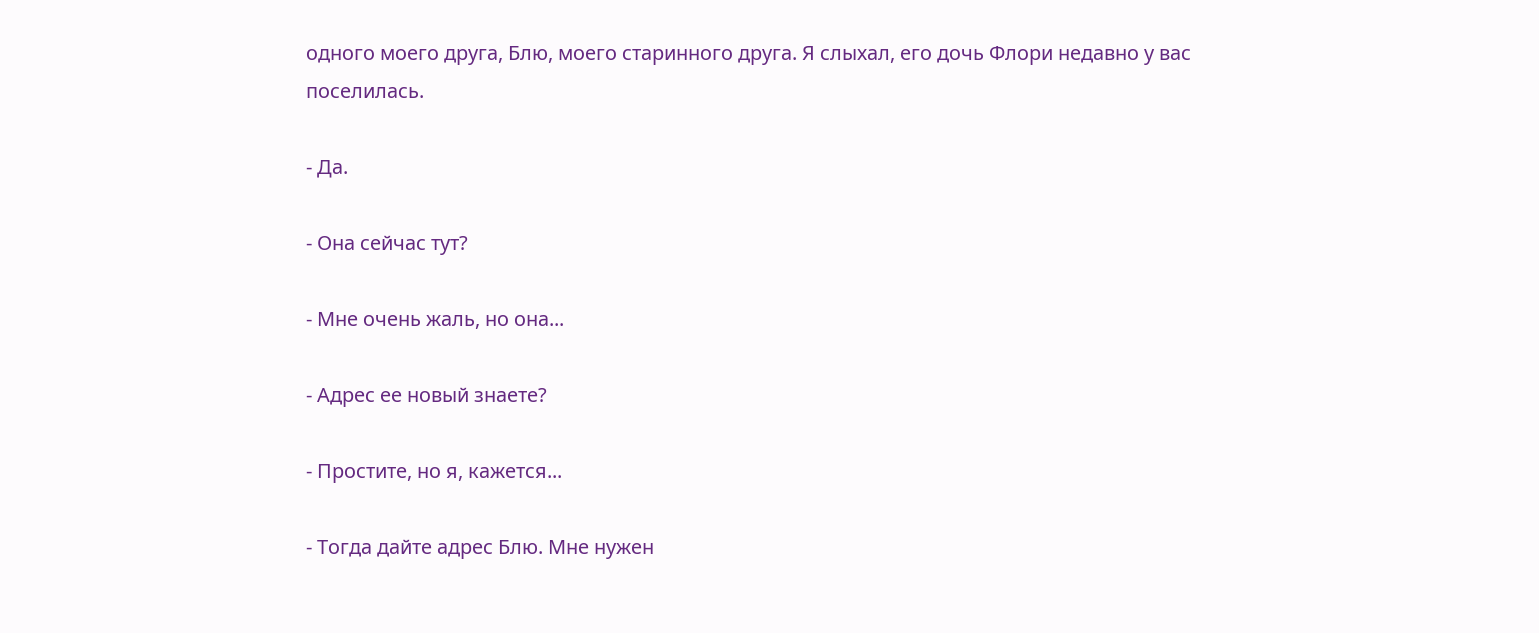одного моего друга, Блю, моего старинного друга. Я слыхал, его дочь Флори недавно у вас поселилась.

- Да.

- Она сейчас тут?

- Мне очень жаль, но она...

- Адрес ее новый знаете?

- Простите, но я, кажется...

- Тогда дайте адрес Блю. Мне нужен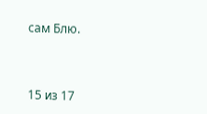сам Блю.



15 из 17